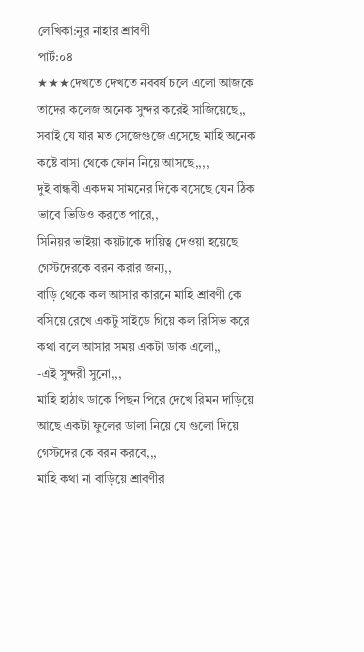লেখিকা:নুর নাহার শ্রাবণী
পার্ট:০৪
★★★দেখতে দেখতে নববর্ষ চলে এলো আজকে তাদের কলেজ অনেক সুন্দর করেই সাজিয়েছে,,
সবাই যে যার মত সেজেগুজে এসেছে মাহি অনেক কষ্টে বাসা থেকে ফোন নিয়ে আসছে,,,,
দুই বান্ধবী একদম সামনের দিকে বসেছে যেন ঠিক ভাবে ভিডিও করতে পারে,,
সিনিয়র ভাইয়া কয়টাকে দায়িত্ব দেওয়া হয়েছে গেস্টদেরকে বরন করার জন্য,,
বাড়ি থেকে কল আসার কারনে মাহি শ্রাবণী কে বসিয়ে রেখে একটু সাইডে গিয়ে কল রিসিভ করে কথা বলে আসার সময় একটা ডাক এলো,,
-এই সুন্দরী সুনো,,,
মাহি হাঠাৎ ডাকে পিছন পিরে দেখে রিমন দাড়িয়ে আছে একটা ফুলের ডালা নিয়ে যে গুলো দিয়ে গেস্টদের কে বরন করবে,,,
মাহি কথা না বাড়িয়ে শ্রাবণীর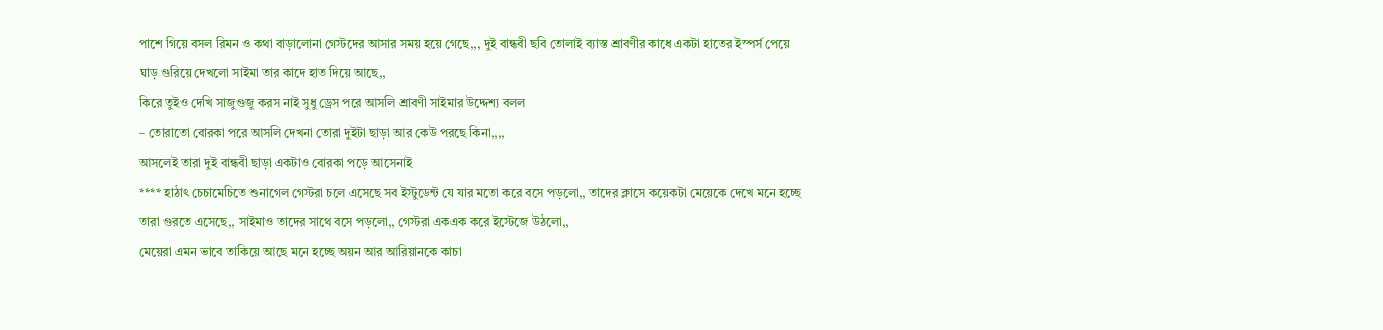পাশে গিয়ে বসল রিমন ও কথা বাড়ালোনা গেস্টদের আসার সময় হয়ে গেছে,,, দুই বান্ধবী ছবি তোলাই ব্যাস্ত শ্রাবণীর কাধে একটা হাতের ইস্পর্স পেয়ে ঘাড় গুরিয়ে দেখলো সাইমা তার কাদে হাত দিয়ে আছে,,
কিরে তুইও দেখি সাজুগুজু করস নাই সুধু ড্রেস পরে আসলি শ্রাবণী সাইমার উদ্দেশ্য বলল
– তোরাতো বোরকা পরে আসলি দেখনা তোরা দুইটা ছাড়া আর কেউ পরছে কিনা,,,,
আসলেই তারা দুই বান্ধবী ছাড়া একটাও বোরকা পড়ে আসেনাই
**** হাঠাৎ চেচামেচিতে শুনাগেল গেস্টরা চলে এসেছে সব ইস্টুডেন্ট যে যার মতো করে বসে পড়লো,, তাদের ক্লাসে কয়েকটা মেয়েকে দেখে মনে হচ্ছে তারা গুরতে এসেছে,, সাইমাও তাদের সাথে বসে পড়লো,, গেস্টরা একএক করে ইস্টেজে উঠলো,,
মেয়েরা এমন ভাবে তাকিয়ে আছে মনে হচ্ছে অয়ন আর আরিয়ানকে কাচা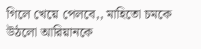গিলে খেয়ে পেলবে,, মাহিতো চমকে উঠলো আরিয়ানকে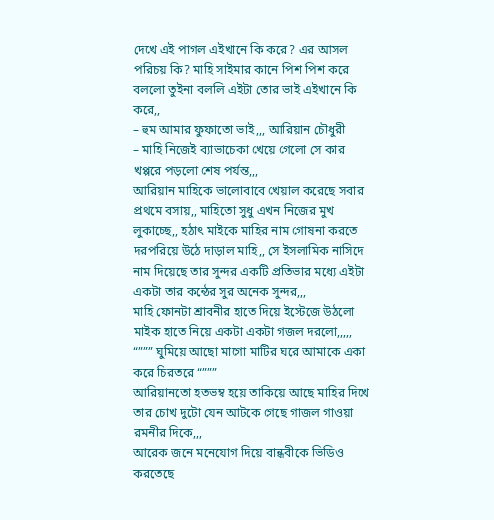দেখে এই পাগল এইখানে কি করে? এর আসল পরিচয় কি? মাহি সাইমার কানে পিশ পিশ করে বললো তুইনা বললি এইটা তোর ভাই এইখানে কি করে,,
– হুম আমার ফুফাতো ভাই,,, আরিয়ান চৌধুরী
– মাহি নিজেই ব্যাভাচেকা খেয়ে গেলো সে কার খপ্পরে পড়লো শেষ পর্যন্ত,,,
আরিয়ান মাহিকে ভালোবাবে খেয়াল করেছে সবার প্রথমে বসায়,, মাহিতো সুধু এখন নিজের মুখ লুকাচ্ছে,, হঠাৎ মাইকে মাহির নাম গোষনা করতে দরপরিয়ে উঠে দাড়াল মাহি,, সে ইসলামিক নাসিদে নাম দিয়েছে তার সুন্দর একটি প্রতিভার মধ্যে এইটা একটা তার কন্ঠের সুর অনেক সুন্দর,,,
মাহি ফোনটা শ্রাবনীর হাতে দিয়ে ইস্টেজে উঠলো মাইক হাতে নিয়ে একটা একটা গজল দরলো,,,,,
“””” ঘুমিয়ে আছো মাগো মাটির ঘরে আমাকে একা করে চিরতরে “”””
আরিয়ানতো হতভম্ব হয়ে তাকিয়ে আছে মাহির দিখে তার চোখ দুটো যেন আটকে গেছে গাজল গাওয়া রমনীর দিকে,,,
আরেক জনে মনেযোগ দিয়ে বান্ধবীকে ভিডিও করতেছে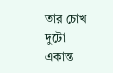তার চোখ দুটো একান্ত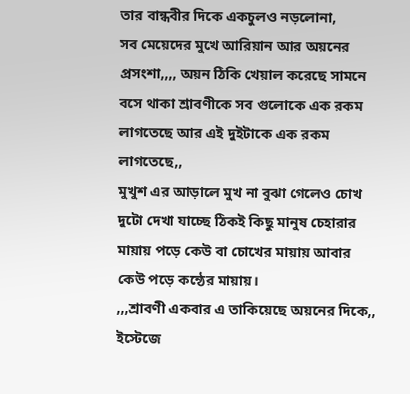তার বান্ধবীর দিকে একচুলও নড়লোনা,
সব মেয়েদের মুখে আরিয়ান আর অয়নের প্রসংশা,,,, অয়ন ঠিকি খেয়াল করেছে সামনে বসে থাকা শ্রাবণীকে সব গুলোকে এক রকম লাগতেছে আর এই দুইটাকে এক রকম লাগতেছে,,
মুখুশ এর আড়ালে মুখ না বুঝা গেলেও চোখ দুটো দেখা যাচ্ছে ঠিকই কিছু মানুষ চেহারার মায়ায় পড়ে কেউ বা চোখের মায়ায় আবার কেউ পড়ে কন্ঠের মায়ায়।
,,,শ্রাবণী একবার এ তাকিয়েছে অয়নের দিকে,, ইস্টেজে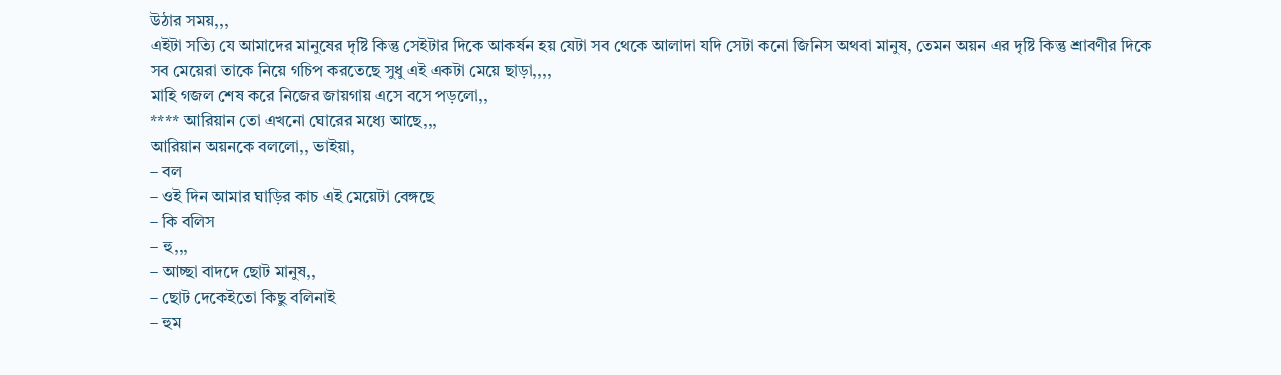উঠার সময়,,,
এইটা সত্যি যে আমাদের মানুষের দৃষ্টি কিন্তু সেইটার দিকে আকর্ষন হয় যেটা সব থেকে আলাদা যদি সেটা কনো জিনিস অথবা মানুষ, তেমন অয়ন এর দৃষ্টি কিন্তু শ্রাবণীর দিকে সব মেয়েরা তাকে নিয়ে গচিপ করতেছে সুধু এই একটা মেয়ে ছাড়া,,,,
মাহি গজল শেষ করে নিজের জায়গায় এসে বসে পড়লো,,
**** আরিয়ান তো এখনো ঘোরের মধ্যে আছে,,,
আরিয়ান অয়নকে বললো,, ভাইয়া,
– বল
– ওই দিন আমার ঘাড়ির কাচ এই মেয়েটা বেঙ্গছে
– কি বলিস
– হু,,,
– আচ্ছা বাদদে ছোট মানুষ,,
– ছোট দেকেইতো কিছু বলিনাই
– হুম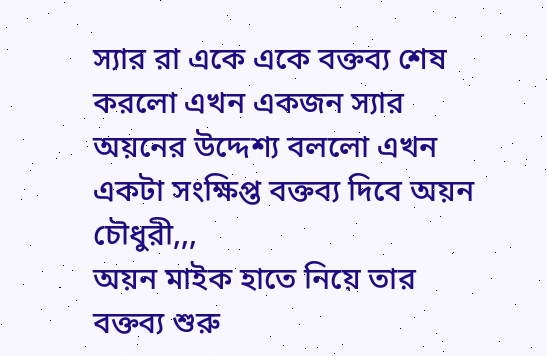স্যার রা একে একে বক্তব্য শেষ করলো এখন একজন স্যার অয়নের উদ্দেশ্য বললো এখন একটা সংক্ষিপ্ত বক্তব্য দিবে অয়ন চৌধুরী,,,
অয়ন মাইক হাতে নিয়ে তার বক্তব্য শুরু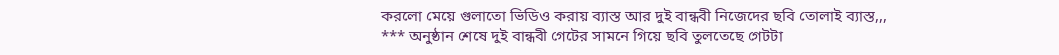করলো মেয়ে গুলাতো ভিডিও করায় ব্যাস্ত আর দুই বান্ধবী নিজেদের ছবি তোলাই ব্যাস্ত,,,
*** অনুষ্ঠান শেষে দুই বান্ধবী গেটের সামনে গিয়ে ছবি তুলতেছে গেটটা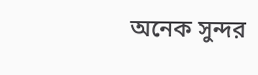অনেক সুন্দর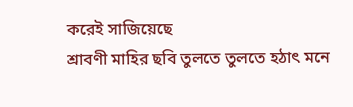করেই সাজিয়েছে
শ্রাবণী মাহির ছবি তুলতে তুলতে হঠাৎ মনে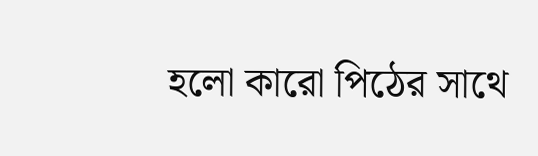হলো কারো পিঠের সাথে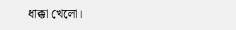ধাক্কা খেলো।